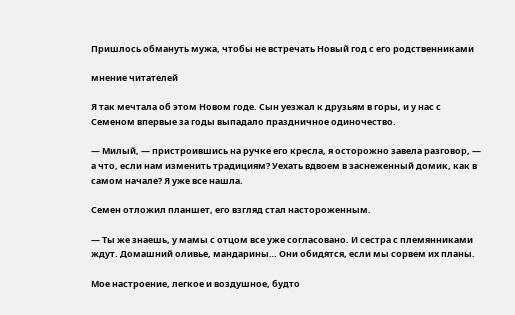Пришлось обмануть мужа, чтобы не встречать Новый год с его родственниками

мнение читателей

Я так мечтала об этом Новом годе. Сын уезжал к друзьям в горы, и у нас с Семеном впервые за годы выпадало праздничное одиночество.

— Милый, — пристроившись на ручке его кресла, я осторожно завела разговор, — а что, если нам изменить традициям? Уехать вдвоем в заснеженный домик, как в самом начале? Я уже все нашла.

Семен отложил планшет, его взгляд стал настороженным.

— Ты же знаешь, у мамы с отцом все уже согласовано. И сестра с племянниками ждут. Домашний оливье, мандарины… Они обидятся, если мы сорвем их планы.

Мое настроение, легкое и воздушное, будто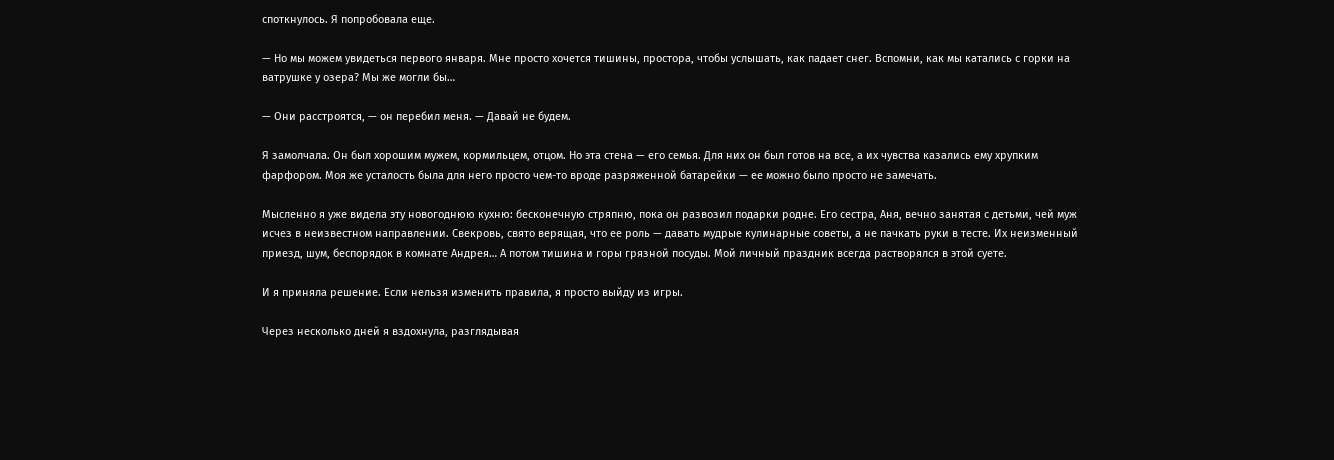споткнулось. Я попробовала еще.

— Но мы можем увидеться первого января. Мне просто хочется тишины, простора, чтобы услышать, как падает снег. Вспомни, как мы катались с горки на ватрушке у озера? Мы же могли бы…

— Они расстроятся, — он перебил меня. — Давай не будем.

Я замолчала. Он был хорошим мужем, кормильцем, отцом. Но эта стена — его семья. Для них он был готов на все, а их чувства казались ему хрупким фарфором. Моя же усталость была для него просто чем-то вроде разряженной батарейки — ее можно было просто не замечать.

Мысленно я уже видела эту новогоднюю кухню: бесконечную стряпню, пока он развозил подарки родне. Его сестра, Аня, вечно занятая с детьми, чей муж исчез в неизвестном направлении. Свекровь, свято верящая, что ее роль — давать мудрые кулинарные советы, а не пачкать руки в тесте. Их неизменный приезд, шум, беспорядок в комнате Андрея… А потом тишина и горы грязной посуды. Мой личный праздник всегда растворялся в этой суете.

И я приняла решение. Если нельзя изменить правила, я просто выйду из игры.

Через несколько дней я вздохнула, разглядывая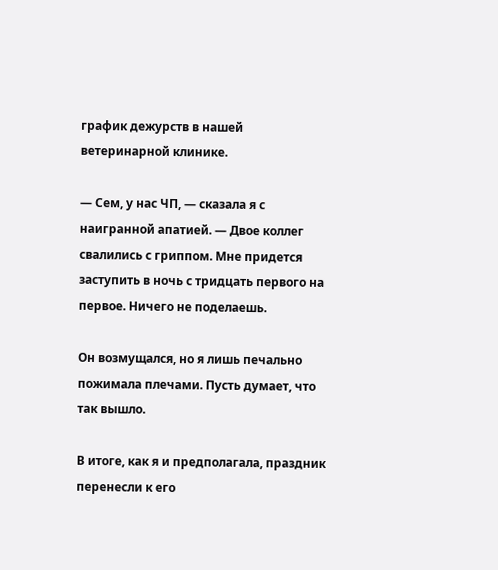график дежурств в нашей ветеринарной клинике.

— Сем, у нас ЧП, — сказала я с наигранной апатией. — Двое коллег свалились с гриппом. Мне придется заступить в ночь с тридцать первого на первое. Ничего не поделаешь.

Он возмущался, но я лишь печально пожимала плечами. Пусть думает, что так вышло.

В итоге, как я и предполагала, праздник перенесли к его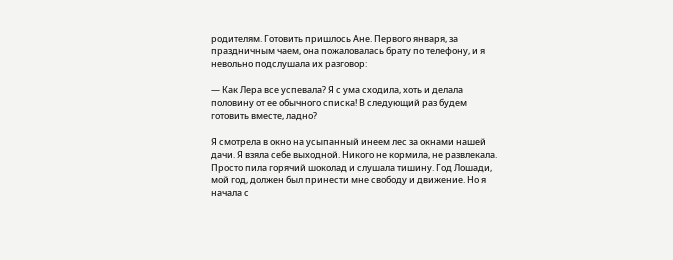родителям. Готовить пришлось Ане. Первого января, за праздничным чаем, она пожаловалась брату по телефону, и я невольно подслушала их разговор:

— Как Лера все успевала? Я с ума сходила, хоть и делала половину от ее обычного списка! В следующий раз будем готовить вместе, ладно?

Я смотрела в окно на усыпанный инеем лес за окнами нашей дачи. Я взяла себе выходной. Никого не кормила, не развлекала. Просто пила горячий шоколад и слушала тишину. Год Лошади, мой год, должен был принести мне свободу и движение. Но я начала с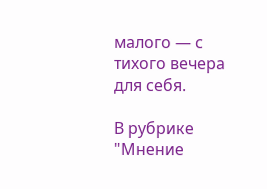малого — с тихого вечера для себя.

В рубрике "Мнение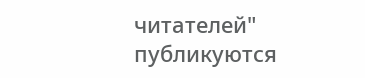читателей" публикуются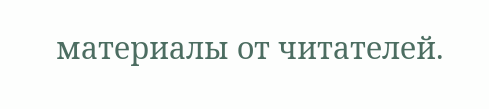материалы от читателей.